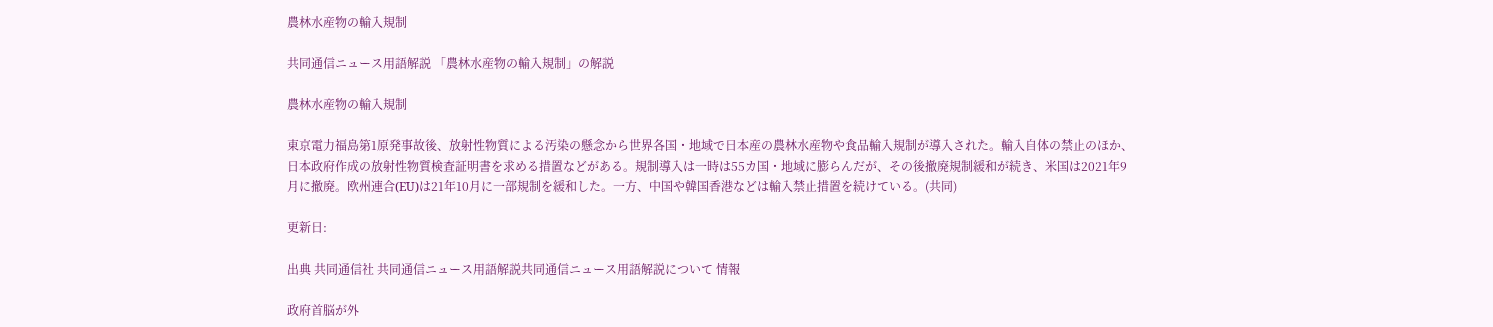農林水産物の輸入規制

共同通信ニュース用語解説 「農林水産物の輸入規制」の解説

農林水産物の輸入規制

東京電力福島第1原発事故後、放射性物質による汚染の懸念から世界各国・地域で日本産の農林水産物や食品輸入規制が導入された。輸入自体の禁止のほか、日本政府作成の放射性物質検査証明書を求める措置などがある。規制導入は一時は55カ国・地域に膨らんだが、その後撤廃規制緩和が続き、米国は2021年9月に撤廃。欧州連合(EU)は21年10月に一部規制を緩和した。一方、中国や韓国香港などは輸入禁止措置を続けている。(共同)

更新日:

出典 共同通信社 共同通信ニュース用語解説共同通信ニュース用語解説について 情報

政府首脳が外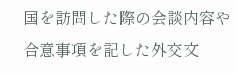国を訪問した際の会談内容や合意事項を記した外交文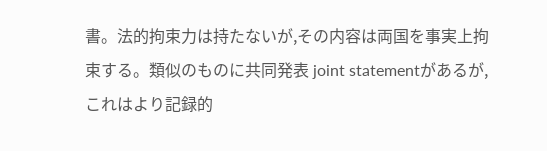書。法的拘束力は持たないが,その内容は両国を事実上拘束する。類似のものに共同発表 joint statementがあるが,これはより記録的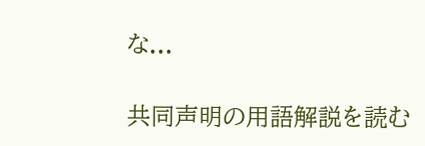な...

共同声明の用語解説を読む